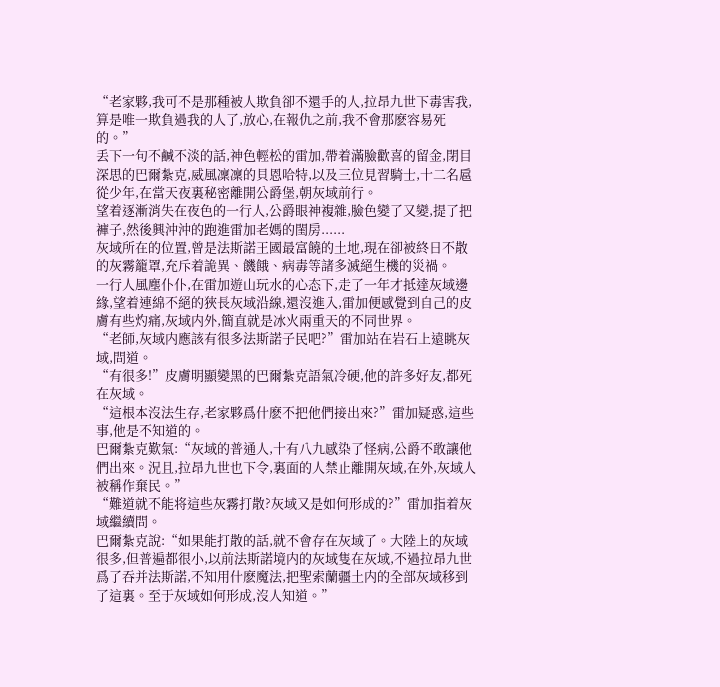“老家夥,我可不是那種被人欺負卻不還手的人,拉昂九世下毒害我,算是唯一欺負過我的人了,放心,在報仇之前,我不會那麽容易死的。”
丢下一句不鹹不淡的話,神色輕松的雷加,帶着滿臉歡喜的留金,閉目深思的巴爾紮克,威風凜凜的貝恩哈特,以及三位見習騎士,十二名扈從少年,在當天夜裏秘密離開公爵堡,朝灰域前行。
望着逐漸消失在夜色的一行人,公爵眼神複雜,臉色變了又變,提了把褲子,然後興沖沖的跑進雷加老媽的閨房......
灰域所在的位置,曾是法斯諾王國最富饒的土地,現在卻被終日不散的灰霧籠罩,充斥着詭異、饑餓、病毒等諸多滅絕生機的災禍。
一行人風塵仆仆,在雷加遊山玩水的心态下,走了一年才抵達灰域邊緣,望着連綿不絕的狹長灰域沿線,還沒進入,雷加便感覺到自己的皮膚有些灼痛,灰域内外,簡直就是冰火兩重天的不同世界。
“老師,灰域内應該有很多法斯諾子民吧?”雷加站在岩石上遠眺灰域,問道。
“有很多!”皮膚明顯變黑的巴爾紮克語氣冷硬,他的許多好友,都死在灰域。
“這根本沒法生存,老家夥爲什麽不把他們接出來?”雷加疑惑,這些事,他是不知道的。
巴爾紮克歎氣:“灰域的普通人,十有八九感染了怪病,公爵不敢讓他們出來。況且,拉昂九世也下令,裏面的人禁止離開灰域,在外,灰域人被稱作棄民。”
“難道就不能将這些灰霧打散?灰域又是如何形成的?”雷加指着灰域繼續問。
巴爾紮克說:“如果能打散的話,就不會存在灰域了。大陸上的灰域很多,但普遍都很小,以前法斯諾境内的灰域隻在灰域,不過拉昂九世爲了吞并法斯諾,不知用什麽魔法,把聖索蘭疆土内的全部灰域移到了這裏。至于灰域如何形成,沒人知道。”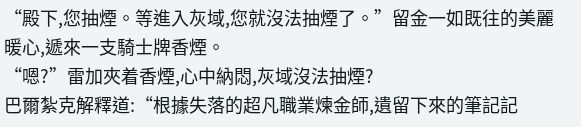“殿下,您抽煙。等進入灰域,您就沒法抽煙了。”留金一如既往的美麗暖心,遞來一支騎士牌香煙。
“嗯?”雷加夾着香煙,心中納悶,灰域沒法抽煙?
巴爾紮克解釋道:“根據失落的超凡職業煉金師,遺留下來的筆記記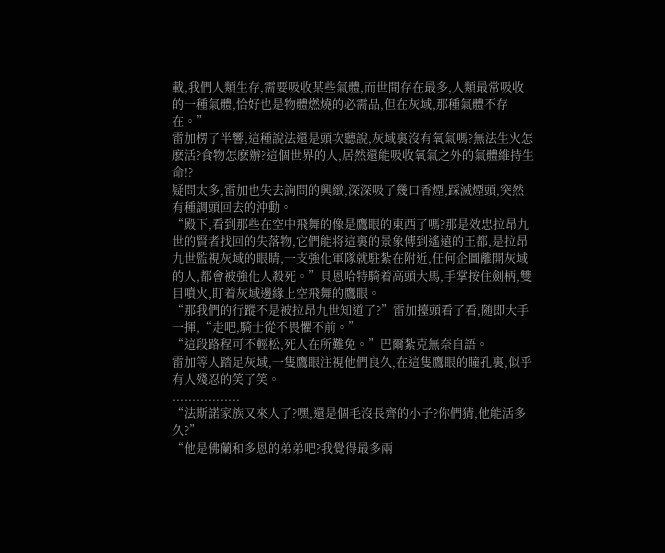載,我們人類生存,需要吸收某些氣體,而世間存在最多,人類最常吸收的一種氣體,恰好也是物體燃燒的必需品,但在灰域,那種氣體不存在。”
雷加楞了半響,這種說法還是頭次聽說,灰域裏沒有氧氣嗎?無法生火怎麽活?食物怎麽辦?這個世界的人,居然還能吸收氧氣之外的氣體維持生命!?
疑問太多,雷加也失去詢問的興緻,深深吸了幾口香煙,踩滅煙頭,突然有種調頭回去的沖動。
“殿下,看到那些在空中飛舞的像是鷹眼的東西了嗎?那是效忠拉昂九世的賢者找回的失落物,它們能将這裏的景象傳到遙遠的王都,是拉昂九世監視灰域的眼睛,一支強化軍隊就駐紮在附近,任何企圖離開灰域的人,都會被強化人殺死。”貝恩哈特騎着高頭大馬,手掌按住劍柄,雙目噴火,盯着灰域邊緣上空飛舞的鷹眼。
“那我們的行蹤不是被拉昂九世知道了?”雷加擡頭看了看,随即大手一揮,“走吧,騎士從不畏懼不前。”
“這段路程可不輕松,死人在所難免。”巴爾紮克無奈自語。
雷加等人踏足灰域,一隻鷹眼注視他們良久,在這隻鷹眼的瞳孔裏,似乎有人殘忍的笑了笑。
.................
“法斯諾家族又來人了?嘿,還是個毛沒長齊的小子?你們猜,他能活多久?”
“他是佛蘭和多恩的弟弟吧?我覺得最多兩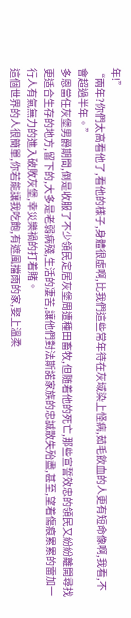年!”
“兩年?你們太高看他了,看他的樣子,身體很虛啊,比我們這些常年待在灰域染上怪病,茹毛飲血的人更有短命像啊,我看,不會超過半年。”
多恩當任灰堡男爵期間,倒是收服了不少領民定居灰堡周遭種田畜牧,但随着他的死亡,那些宣誓效忠的領民又紛紛離開尋找更适合生存的地方,留下的,大多是老弱病殘,生活的凄苦,讓他們對法斯諾家族的忠誠散失殆盡,甚至,望着傷痕累累的雷加一行人有氣無力的進入破敗灰堡,幸災樂禍的打着賭。
這個世界的人很簡單,你若能讓我吃飽,有遮風擋雨的家,娶上溫柔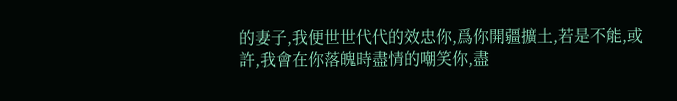的妻子,我便世世代代的效忠你,爲你開疆擴土,若是不能,或許,我會在你落魄時盡情的嘲笑你,盡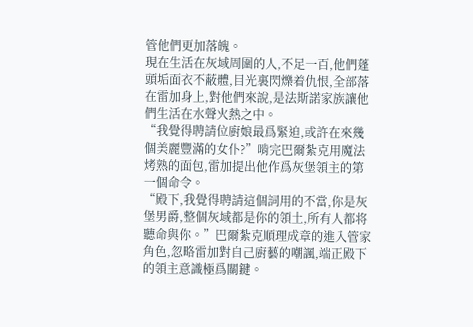管他們更加落魄。
現在生活在灰域周圍的人,不足一百,他們蓬頭垢面衣不蔽體,目光裏閃爍着仇恨,全部落在雷加身上,對他們來說,是法斯諾家族讓他們生活在水聲火熱之中。
“我覺得聘請位廚娘最爲緊迫,或許在來幾個美麗豐滿的女仆?”啃完巴爾紮克用魔法烤熟的面包,雷加提出他作爲灰堡領主的第一個命令。
“殿下,我覺得聘請這個詞用的不當,你是灰堡男爵,整個灰域都是你的領土,所有人都将聽命與你。”巴爾紮克順理成章的進入管家角色,忽略雷加對自己廚藝的嘲諷,端正殿下的領主意識極爲關鍵。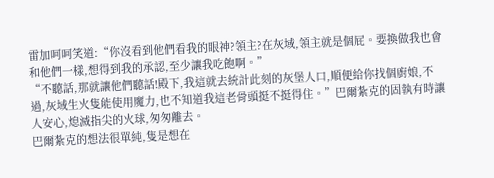雷加呵呵笑道:“你沒看到他們看我的眼神?領主?在灰域,領主就是個屁。要換做我也會和他們一樣,想得到我的承認,至少讓我吃飽啊。”
“不聽話,那就讓他們聽話!殿下,我這就去統計此刻的灰堡人口,順便給你找個廚娘,不過,灰域生火隻能使用魔力,也不知道我這老骨頭挺不挺得住。”巴爾紮克的固執有時讓人安心,熄滅指尖的火球,匆匆離去。
巴爾紮克的想法很單純,隻是想在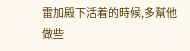雷加殿下活着的時候,多幫他做些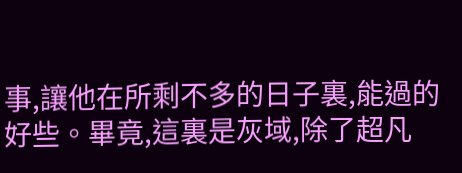事,讓他在所剩不多的日子裏,能過的好些。畢竟,這裏是灰域,除了超凡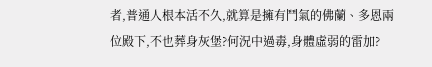者,普通人根本活不久,就算是擁有鬥氣的佛蘭、多恩兩位殿下,不也葬身灰堡?何況中過毒,身體虛弱的雷加?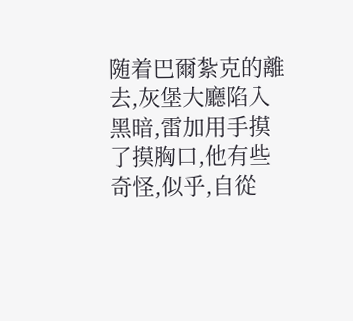随着巴爾紮克的離去,灰堡大廳陷入黑暗,雷加用手摸了摸胸口,他有些奇怪,似乎,自從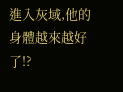進入灰域,他的身體越來越好了!?